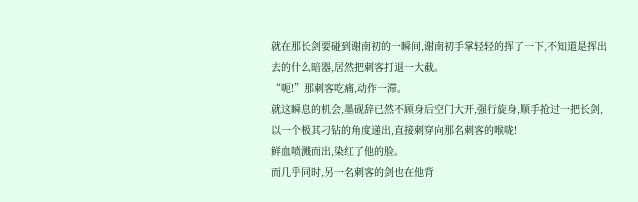就在那长剑要碰到谢南初的一瞬间,谢南初手掌轻轻的挥了一下,不知道是挥出去的什么暗器,居然把刺客打退一大截。
“呃!”那刺客吃痛,动作一滞。
就这瞬息的机会,墨砚辞已然不顾身后空门大开,强行旋身,顺手抢过一把长剑,以一个极其刁钻的角度递出,直接刺穿向那名刺客的喉咙!
鲜血喷溅而出,染红了他的脸。
而几乎同时,另一名刺客的剑也在他背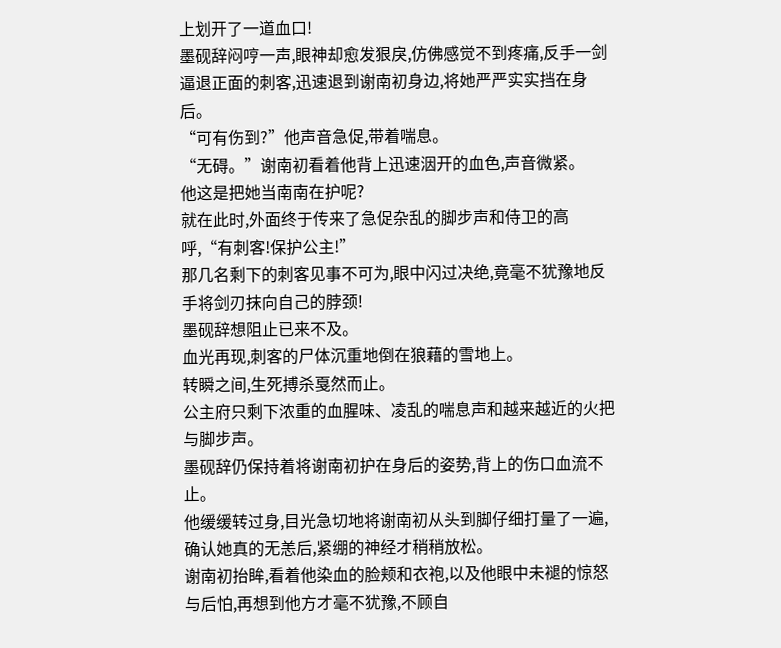上划开了一道血口!
墨砚辞闷哼一声,眼神却愈发狠戾,仿佛感觉不到疼痛,反手一剑逼退正面的刺客,迅速退到谢南初身边,将她严严实实挡在身后。
“可有伤到?”他声音急促,带着喘息。
“无碍。”谢南初看着他背上迅速洇开的血色,声音微紧。
他这是把她当南南在护呢?
就在此时,外面终于传来了急促杂乱的脚步声和侍卫的高呼,“有刺客!保护公主!”
那几名剩下的刺客见事不可为,眼中闪过决绝,竟毫不犹豫地反手将剑刃抹向自己的脖颈!
墨砚辞想阻止已来不及。
血光再现,刺客的尸体沉重地倒在狼藉的雪地上。
转瞬之间,生死搏杀戛然而止。
公主府只剩下浓重的血腥味、凌乱的喘息声和越来越近的火把与脚步声。
墨砚辞仍保持着将谢南初护在身后的姿势,背上的伤口血流不止。
他缓缓转过身,目光急切地将谢南初从头到脚仔细打量了一遍,确认她真的无恙后,紧绷的神经才稍稍放松。
谢南初抬眸,看着他染血的脸颊和衣袍,以及他眼中未褪的惊怒与后怕,再想到他方才毫不犹豫,不顾自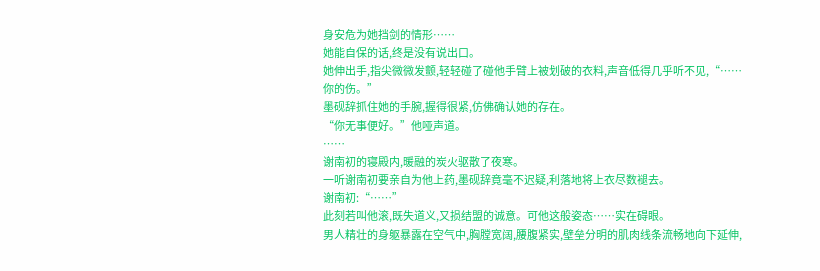身安危为她挡剑的情形……
她能自保的话,终是没有说出口。
她伸出手,指尖微微发颤,轻轻碰了碰他手臂上被划破的衣料,声音低得几乎听不见,“……你的伤。”
墨砚辞抓住她的手腕,握得很紧,仿佛确认她的存在。
“你无事便好。”他哑声道。
……
谢南初的寝殿内,暖融的炭火驱散了夜寒。
一听谢南初要亲自为他上药,墨砚辞竟毫不迟疑,利落地将上衣尽数褪去。
谢南初:“……”
此刻若叫他滚,既失道义,又损结盟的诚意。可他这般姿态……实在碍眼。
男人精壮的身躯暴露在空气中,胸膛宽阔,腰腹紧实,壁垒分明的肌肉线条流畅地向下延伸,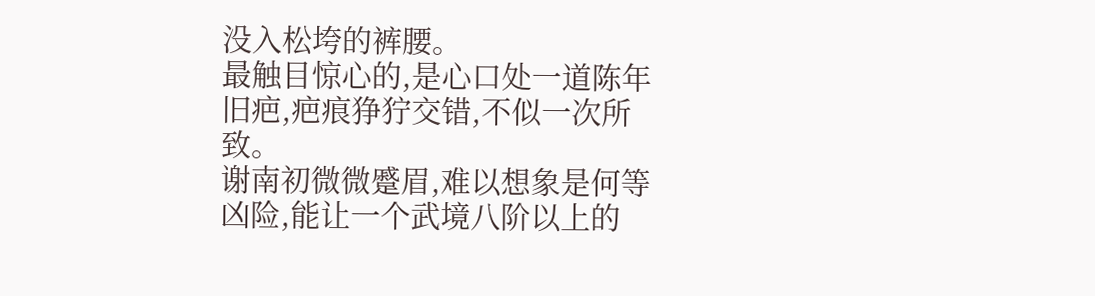没入松垮的裤腰。
最触目惊心的,是心口处一道陈年旧疤,疤痕狰狞交错,不似一次所致。
谢南初微微蹙眉,难以想象是何等凶险,能让一个武境八阶以上的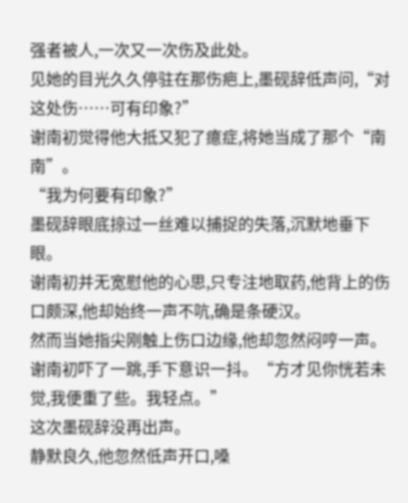强者被人,一次又一次伤及此处。
见她的目光久久停驻在那伤疤上,墨砚辞低声问,“对这处伤……可有印象?”
谢南初觉得他大抵又犯了癔症,将她当成了那个“南南”。
“我为何要有印象?”
墨砚辞眼底掠过一丝难以捕捉的失落,沉默地垂下眼。
谢南初并无宽慰他的心思,只专注地取药,他背上的伤口颇深,他却始终一声不吭,确是条硬汉。
然而当她指尖刚触上伤口边缘,他却忽然闷哼一声。
谢南初吓了一跳,手下意识一抖。“方才见你恍若未觉,我便重了些。我轻点。”
这次墨砚辞没再出声。
静默良久,他忽然低声开口,嗓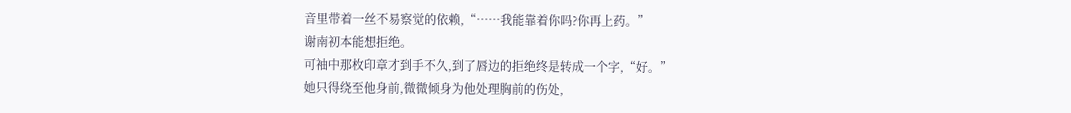音里带着一丝不易察觉的依赖,“……我能靠着你吗?你再上药。”
谢南初本能想拒绝。
可袖中那枚印章才到手不久,到了唇边的拒绝终是转成一个字,“好。”
她只得绕至他身前,微微倾身为他处理胸前的伤处,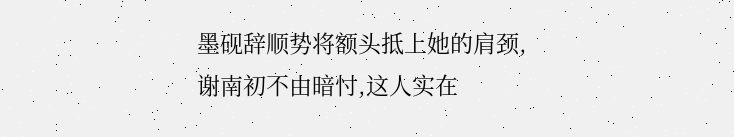墨砚辞顺势将额头抵上她的肩颈,谢南初不由暗忖,这人实在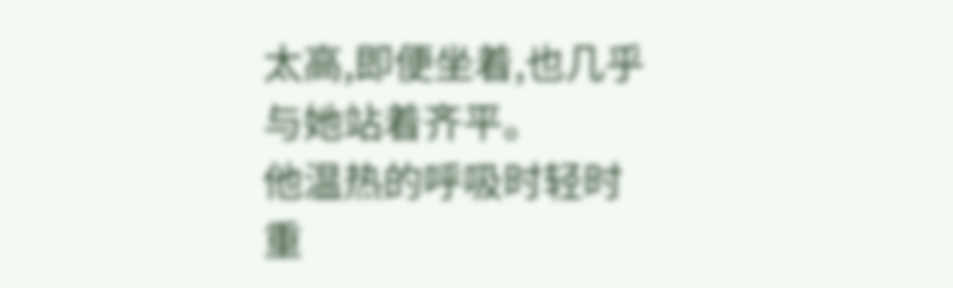太高,即便坐着,也几乎与她站着齐平。
他温热的呼吸时轻时重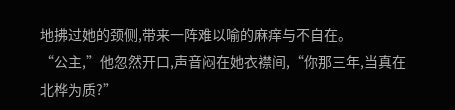地拂过她的颈侧,带来一阵难以喻的麻痒与不自在。
“公主,”他忽然开口,声音闷在她衣襟间,“你那三年,当真在北桦为质?”